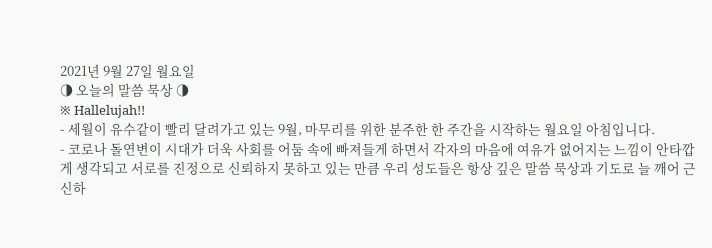2021년 9월 27일 월요일
◑ 오늘의 말씀 묵상 ◑
※ Hallelujah!!
- 세월이 유수같이 빨리 달려가고 있는 9월, 마무리를 위한 분주한 한 주간을 시작하는 월요일 아침입니다.
- 코로나 돌연변이 시대가 더욱 사회를 어둠 속에 빠져들게 하면서 각자의 마음에 여유가 없어지는 느낌이 안타깝게 생각되고 서로를 진정으로 신뢰하지 못하고 있는 만큼 우리 성도들은 항상 깊은 말씀 묵상과 기도로 늘 깨어 근신하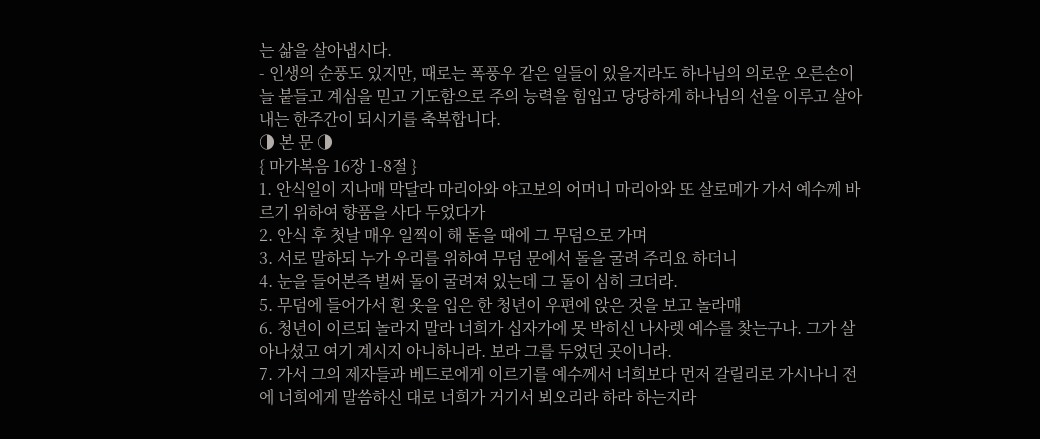는 삶을 살아냅시다.
- 인생의 순풍도 있지만, 때로는 폭풍우 같은 일들이 있을지라도 하나님의 의로운 오른손이 늘 붙들고 계심을 믿고 기도함으로 주의 능력을 힘입고 당당하게 하나님의 선을 이루고 살아내는 한주간이 되시기를 축복합니다.
◑ 본 문 ◑
{ 마가복음 16장 1-8절 }
1. 안식일이 지나매 막달라 마리아와 야고보의 어머니 마리아와 또 살로메가 가서 예수께 바르기 위하여 향품을 사다 두었다가
2. 안식 후 첫날 매우 일찍이 해 돋을 때에 그 무덤으로 가며
3. 서로 말하되 누가 우리를 위하여 무덤 문에서 돌을 굴려 주리요 하더니
4. 눈을 들어본즉 벌써 돌이 굴려져 있는데 그 돌이 심히 크더라.
5. 무덤에 들어가서 흰 옷을 입은 한 청년이 우편에 앉은 것을 보고 놀라매
6. 청년이 이르되 놀라지 말라 너희가 십자가에 못 박히신 나사렛 예수를 찾는구나. 그가 살아나셨고 여기 계시지 아니하니라. 보라 그를 두었던 곳이니라.
7. 가서 그의 제자들과 베드로에게 이르기를 예수께서 너희보다 먼저 갈릴리로 가시나니 전에 너희에게 말씀하신 대로 너희가 거기서 뵈오리라 하라 하는지라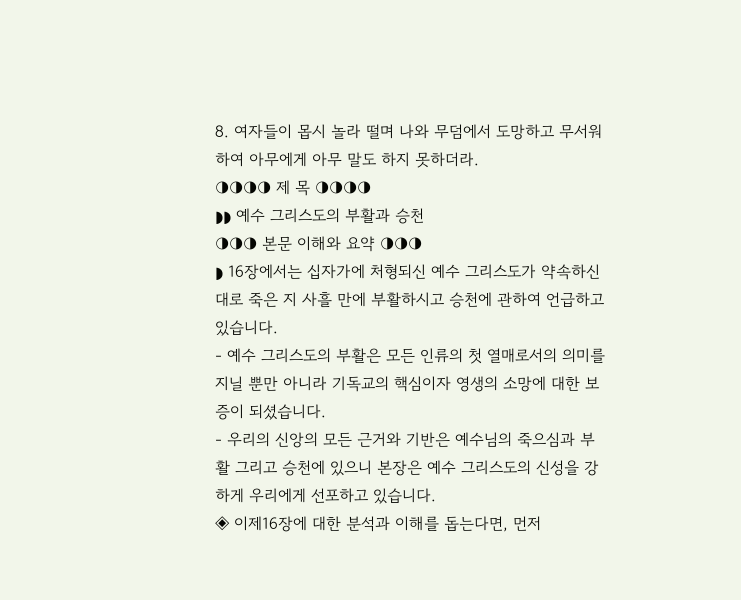8. 여자들이 몹시 놀라 떨며 나와 무덤에서 도망하고 무서워하여 아무에게 아무 말도 하지 못하더라.
◑◑◑◑ 제 목 ◑◑◑◑
◗◗ 예수 그리스도의 부활과 승천
◑◑◑ 본문 이해와 요약 ◑◑◑
◗ 16장에서는 십자가에 처형되신 예수 그리스도가 약속하신 대로 죽은 지 사흘 만에 부활하시고 승천에 관하여 언급하고 있습니다.
- 예수 그리스도의 부활은 모든 인류의 첫 열매로서의 의미를 지닐 뿐만 아니라 기독교의 핵심이자 영생의 소망에 대한 보증이 되셨습니다.
- 우리의 신앙의 모든 근거와 기반은 예수님의 죽으심과 부활 그리고 승천에 있으니 본장은 예수 그리스도의 신성을 강하게 우리에게 선포하고 있습니다.
◈ 이제16장에 대한 분석과 이해를 돕는다면, 먼저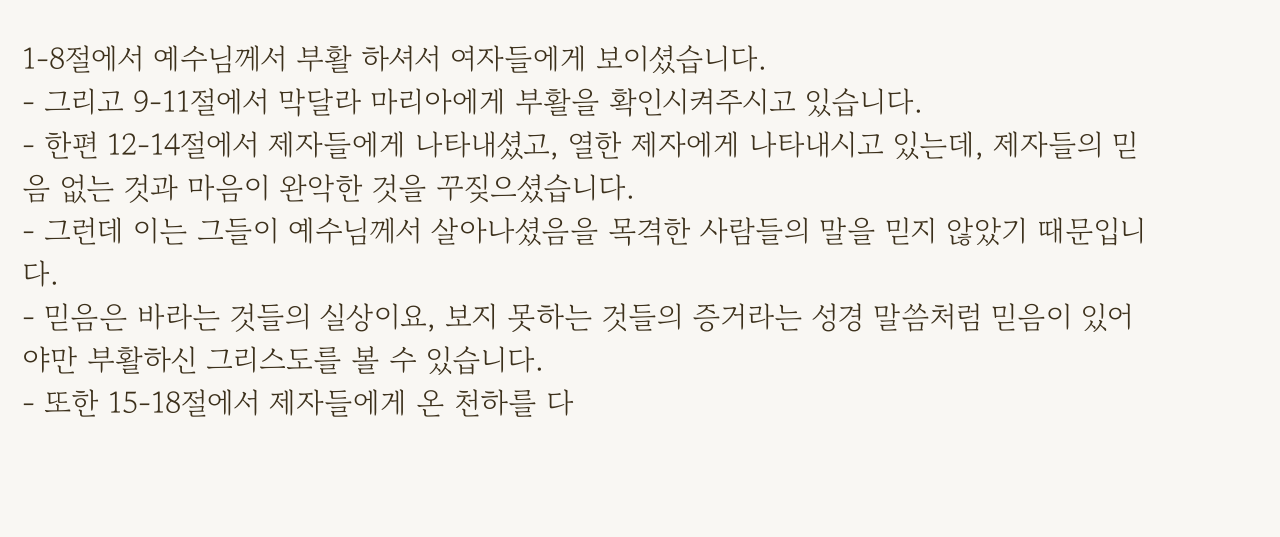1-8절에서 예수님께서 부활 하셔서 여자들에게 보이셨습니다.
- 그리고 9-11절에서 막달라 마리아에게 부활을 확인시켜주시고 있습니다.
- 한편 12-14절에서 제자들에게 나타내셨고, 열한 제자에게 나타내시고 있는데, 제자들의 믿음 없는 것과 마음이 완악한 것을 꾸짖으셨습니다.
- 그런데 이는 그들이 예수님께서 살아나셨음을 목격한 사람들의 말을 믿지 않았기 때문입니다.
- 믿음은 바라는 것들의 실상이요, 보지 못하는 것들의 증거라는 성경 말씀처럼 믿음이 있어야만 부활하신 그리스도를 볼 수 있습니다.
- 또한 15-18절에서 제자들에게 온 천하를 다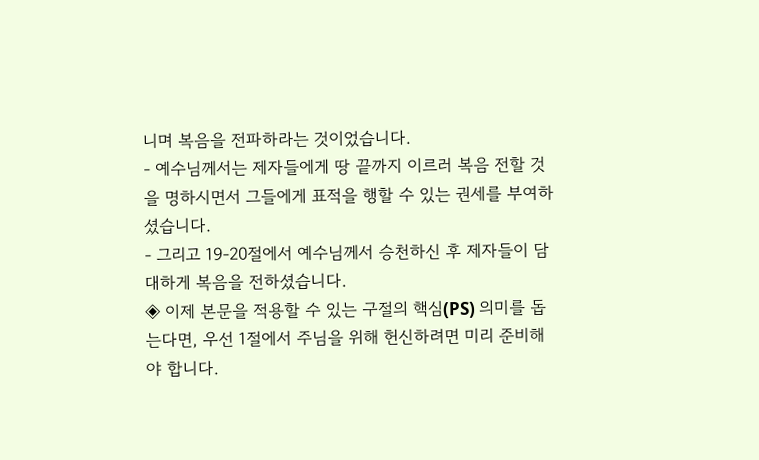니며 복음을 전파하라는 것이었습니다.
- 예수님께서는 제자들에게 땅 끝까지 이르러 복음 전할 것을 명하시면서 그들에게 표적을 행할 수 있는 권세를 부여하셨습니다.
- 그리고 19-20절에서 예수님께서 승천하신 후 제자들이 담대하게 복음을 전하셨습니다.
◈ 이제 본문을 적용할 수 있는 구절의 핵심(PS) 의미를 돕는다면, 우선 1절에서 주님을 위해 헌신하려면 미리 준비해야 합니다.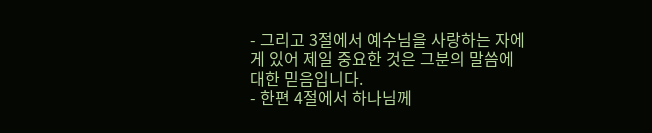- 그리고 3절에서 예수님을 사랑하는 자에게 있어 제일 중요한 것은 그분의 말씀에 대한 믿음입니다.
- 한편 4절에서 하나님께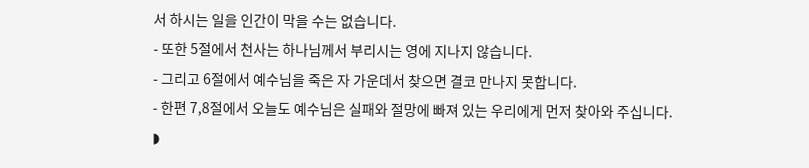서 하시는 일을 인간이 막을 수는 없습니다.
- 또한 5절에서 천사는 하나님께서 부리시는 영에 지나지 않습니다.
- 그리고 6절에서 예수님을 죽은 자 가운데서 찾으면 결코 만나지 못합니다.
- 한편 7,8절에서 오늘도 예수님은 실패와 절망에 빠져 있는 우리에게 먼저 찾아와 주십니다.
◗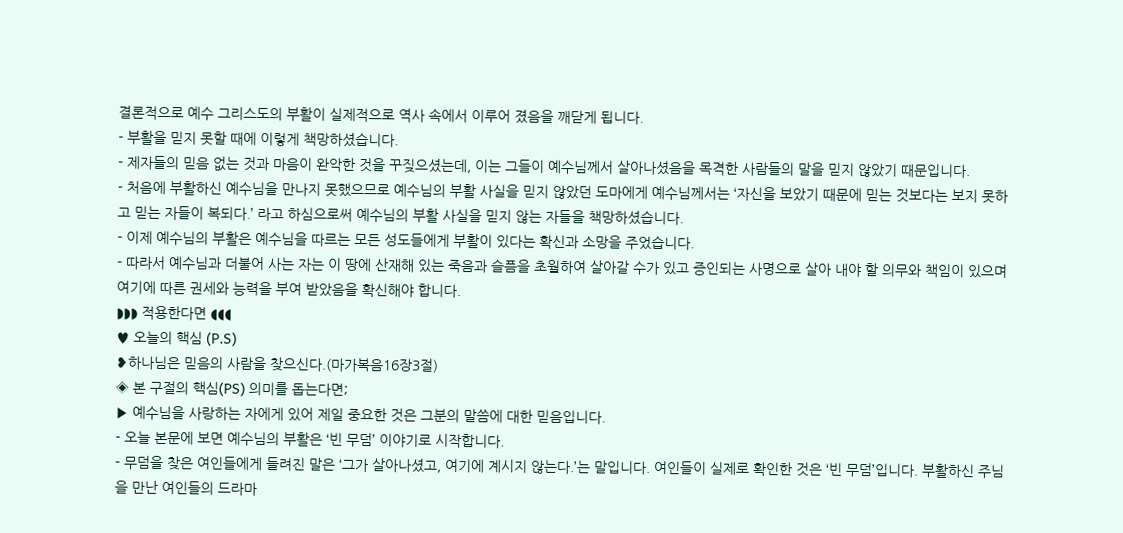결론적으로 예수 그리스도의 부활이 실제적으로 역사 속에서 이루어 졌음을 깨닫게 됩니다.
- 부활을 믿지 못할 때에 이렇게 책망하셨습니다.
- 제자들의 믿음 없는 것과 마음이 완악한 것을 꾸짖으셨는데, 이는 그들이 예수님께서 살아나셨음을 목격한 사람들의 말을 믿지 않았기 때문입니다.
- 처음에 부활하신 예수님을 만나지 못했으므로 예수님의 부활 사실을 믿지 않았던 도마에게 예수님께서는 ‘자신을 보았기 때문에 믿는 것보다는 보지 못하고 믿는 자들이 복되다.’ 라고 하심으로써 예수님의 부활 사실을 믿지 않는 자들을 책망하셨습니다.
- 이제 예수님의 부활은 예수님을 따르는 모든 성도들에게 부활이 있다는 확신과 소망을 주었습니다.
- 따라서 예수님과 더불어 사는 자는 이 땅에 산재해 있는 죽음과 슬픔을 초월하여 살아갈 수가 있고 증인되는 사명으로 살아 내야 할 의무와 책임이 있으며 여기에 따른 권세와 능력을 부여 받았음을 확신해야 합니다.
◗◗◗ 적용한다면 ◖◖◖
♥ 오늘의 핵심 (P.S)
❥하나님은 믿음의 사람을 찾으신다.(마가복음16장3절)
◈ 본 구절의 핵심(PS) 의미를 돕는다면;
▶ 예수님을 사랑하는 자에게 있어 제일 중요한 것은 그분의 말씀에 대한 믿음입니다.
- 오늘 본문에 보면 예수님의 부활은 ‘빈 무덤’ 이야기로 시작합니다.
- 무덤을 찾은 여인들에게 들려진 말은 ‘그가 살아나셨고, 여기에 계시지 않는다.’는 말입니다. 여인들이 실제로 확인한 것은 ‘빈 무덤’입니다. 부활하신 주님을 만난 여인들의 드라마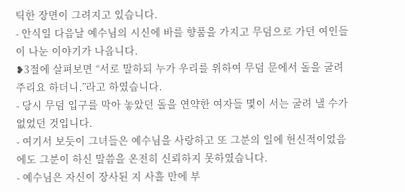틱한 장면이 그려지고 있습니다.
- 안식일 다음날 예수님의 시신에 바를 향품을 가지고 무덤으로 가던 여인들이 나눈 이야기가 나옵니다.
❥3절에 살펴보면 “서로 말하되 누가 우리를 위하여 무덤 문에서 돌을 굴려 주리요 하더니.”라고 하였습니다.
- 당시 무덤 입구를 막아 놓았던 돌을 연약한 여자들 몇이 서는 굴려 낼 수가 없었던 것입니다.
- 여기서 보듯이 그녀들은 예수님을 사랑하고 또 그분의 일에 헌신적이었음에도 그분이 하신 말씀을 온전히 신뢰하지 못하였습니다.
- 예수님은 자신이 장사된 지 사흘 만에 부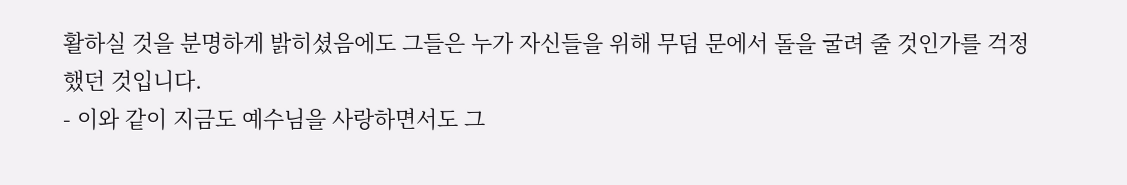활하실 것을 분명하게 밝히셨음에도 그들은 누가 자신들을 위해 무덤 문에서 돌을 굴려 줄 것인가를 걱정했던 것입니다.
- 이와 같이 지금도 예수님을 사랑하면서도 그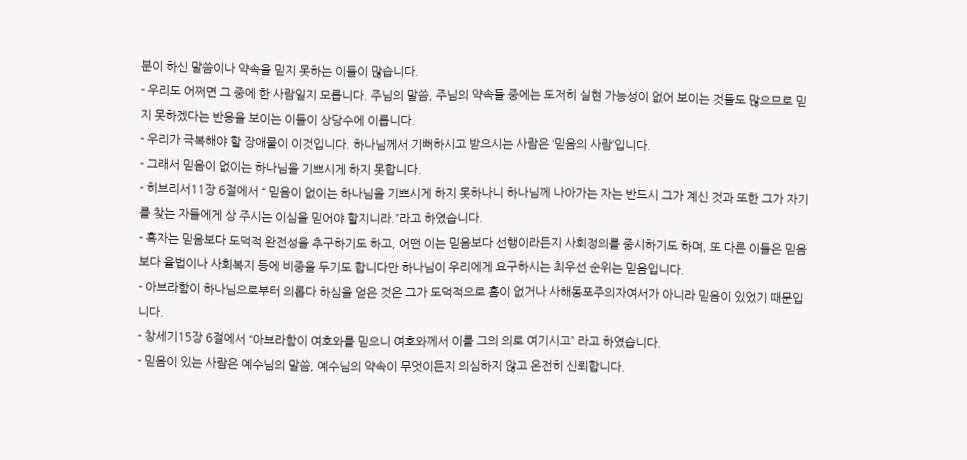분이 하신 말씀이나 약속을 믿지 못하는 이들이 많습니다.
- 우리도 어쩌면 그 중에 한 사람일지 모릅니다. 주님의 말씀, 주님의 약속들 중에는 도저히 실현 가능성이 없어 보이는 것들도 많으므로 믿지 못하겠다는 반응을 보이는 이들이 상당수에 이릅니다.
- 우리가 극복해야 할 장애물이 이것입니다. 하나님께서 기뻐하시고 받으시는 사람은 ‘믿음의 사람’입니다.
- 그래서 믿음이 없이는 하나님을 기쁘시게 하지 못합니다.
- 히브리서11장 6절에서 “ 믿음이 없이는 하나님을 기쁘시게 하지 못하나니 하나님께 나아가는 자는 반드시 그가 계신 것과 또한 그가 자기를 찾는 자들에게 상 주시는 이심을 믿어야 할지니라.”라고 하였습니다.
- 혹자는 믿음보다 도덕적 완전성을 추구하기도 하고, 어떤 이는 믿음보다 선행이라든지 사회정의를 중시하기도 하며, 또 다른 이들은 믿음보다 율법이나 사회복지 등에 비중을 두기도 합니다만 하나님이 우리에게 요구하시는 최우선 순위는 믿음입니다.
- 아브라함이 하나님으로부터 의롭다 하심을 얻은 것은 그가 도덕적으로 흠이 없거나 사해동포주의자여서가 아니라 믿음이 있었기 때문입니다.
- 창세기15장 6절에서 “아브라함이 여호와를 믿으니 여호와께서 이를 그의 의로 여기시고” 라고 하였습니다.
- 믿음이 있는 사람은 예수님의 말씀, 예수님의 약속이 무엇이든지 의심하지 않고 온전히 신뢰합니다.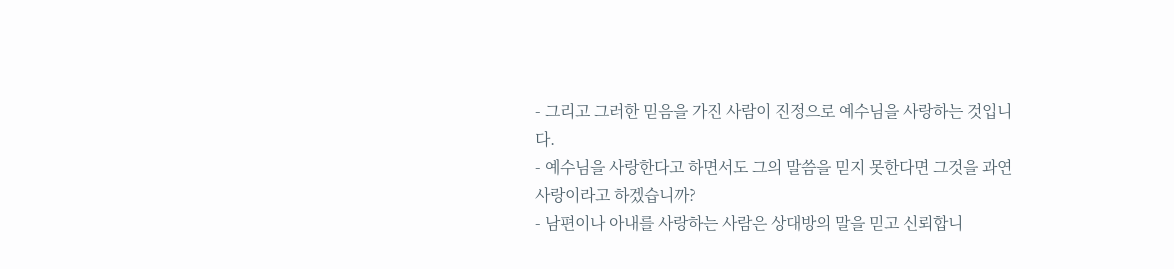- 그리고 그러한 믿음을 가진 사람이 진정으로 예수님을 사랑하는 것입니다.
- 예수님을 사랑한다고 하면서도 그의 말씀을 믿지 못한다면 그것을 과연 사랑이라고 하겠습니까?
- 남편이나 아내를 사랑하는 사람은 상대방의 말을 믿고 신뢰합니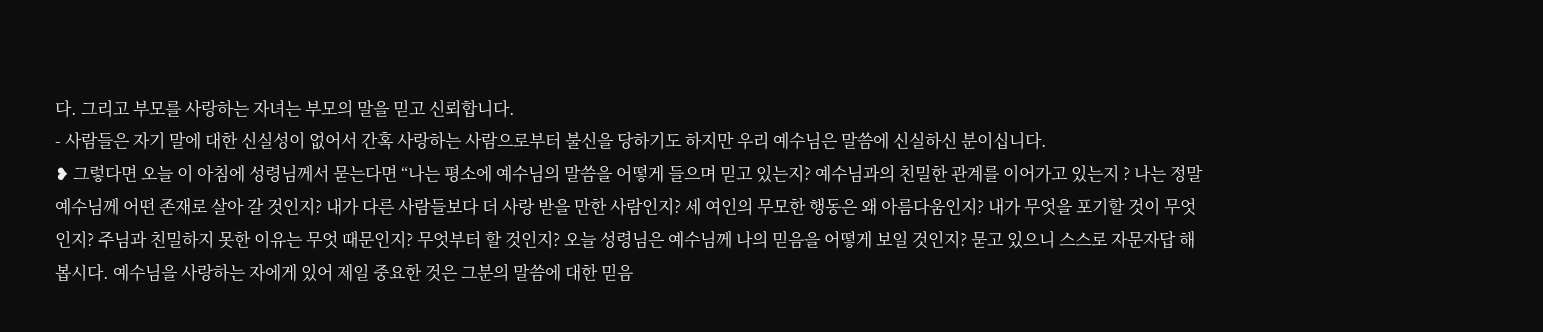다. 그리고 부모를 사랑하는 자녀는 부모의 말을 믿고 신뢰합니다.
- 사람들은 자기 말에 대한 신실성이 없어서 간혹 사랑하는 사람으로부터 불신을 당하기도 하지만 우리 예수님은 말씀에 신실하신 분이십니다.
❥ 그렇다면 오늘 이 아침에 성령님께서 묻는다면 “나는 평소에 예수님의 말씀을 어떻게 들으며 믿고 있는지? 예수님과의 친밀한 관계를 이어가고 있는지 ? 나는 정말 예수님께 어떤 존재로 살아 갈 것인지? 내가 다른 사람들보다 더 사랑 받을 만한 사람인지? 세 여인의 무모한 행동은 왜 아름다움인지? 내가 무엇을 포기할 것이 무엇인지? 주님과 친밀하지 못한 이유는 무엇 때문인지? 무엇부터 할 것인지? 오늘 성령님은 예수님께 나의 믿음을 어떻게 보일 것인지? 묻고 있으니 스스로 자문자답 해 봅시다. 예수님을 사랑하는 자에게 있어 제일 중요한 것은 그분의 말씀에 대한 믿음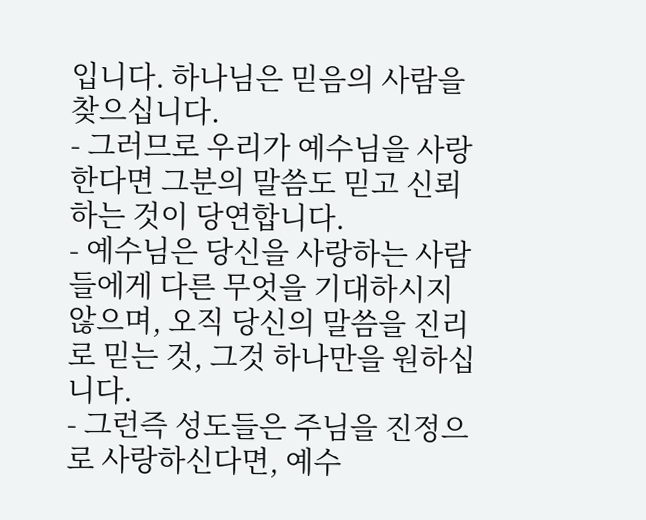입니다. 하나님은 믿음의 사람을 찾으십니다.
- 그러므로 우리가 예수님을 사랑한다면 그분의 말씀도 믿고 신뢰하는 것이 당연합니다.
- 예수님은 당신을 사랑하는 사람들에게 다른 무엇을 기대하시지 않으며, 오직 당신의 말씀을 진리로 믿는 것, 그것 하나만을 원하십니다.
- 그런즉 성도들은 주님을 진정으로 사랑하신다면, 예수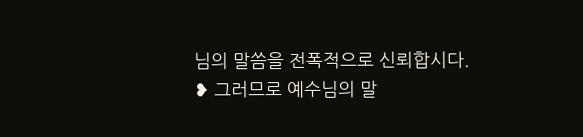님의 말씀을 전폭적으로 신뢰합시다.
❥ 그러므로 예수님의 말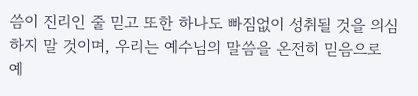씀이 진리인 줄 믿고 또한 하나도 빠짐없이 성취될 것을 의심하지 말 것이며, 우리는 예수님의 말씀을 온전히 믿음으로 예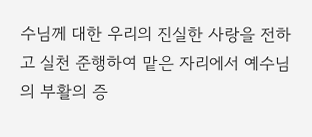수님께 대한 우리의 진실한 사랑을 전하고 실천 준행하여 맡은 자리에서 예수님의 부활의 증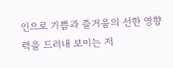인으로 기쁨과 즐거움의 선한 영향력을 드러내 보이는 저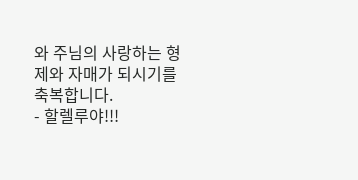와 주님의 사랑하는 형제와 자매가 되시기를 축복합니다.
- 할렐루야!!!